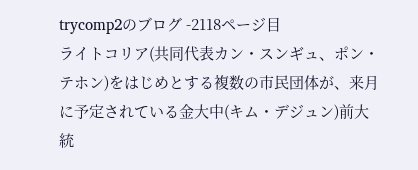trycomp2のブログ -2118ページ目
ライトコリア(共同代表カン・スンギュ、ポン・テホン)をはじめとする複数の市民団体が、来月に予定されている金大中(キム・デジュン)前大統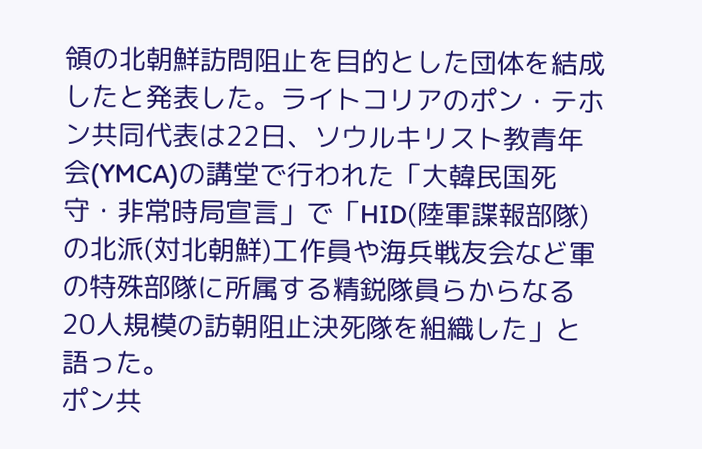領の北朝鮮訪問阻止を目的とした団体を結成したと発表した。ライトコリアのポン・テホン共同代表は22日、ソウルキリスト教青年会(YMCA)の講堂で行われた「大韓民国死守・非常時局宣言」で「HID(陸軍諜報部隊)の北派(対北朝鮮)工作員や海兵戦友会など軍の特殊部隊に所属する精鋭隊員らからなる20人規模の訪朝阻止決死隊を組織した」と語った。
ポン共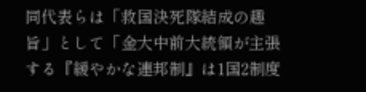同代表らは「救国決死隊結成の趣旨」として「金大中前大統領が主張する『緩やかな連邦制』は1国2制度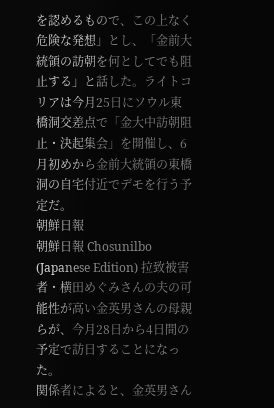を認めるもので、この上なく危険な発想」とし、「金前大統領の訪朝を何としてでも阻止する」と話した。ライトコリアは今月25日にソウル東橋洞交差点で「金大中訪朝阻止・決起集会」を開催し、6月初めから金前大統領の東橋洞の自宅付近でデモを行う予定だ。
朝鮮日報
朝鮮日報 Chosunilbo (Japanese Edition) 拉致被害者・横田めぐみさんの夫の可能性が高い金英男さんの母親らが、今月28日から4日間の予定で訪日することになった。
関係者によると、金英男さん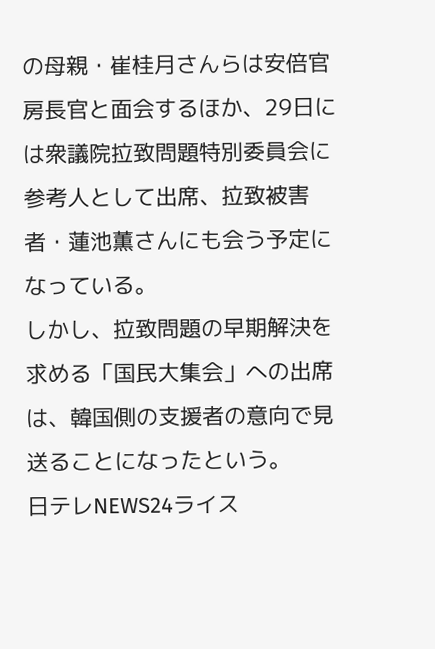の母親・崔桂月さんらは安倍官房長官と面会するほか、29日には衆議院拉致問題特別委員会に参考人として出席、拉致被害者・蓮池薫さんにも会う予定になっている。
しかし、拉致問題の早期解決を求める「国民大集会」への出席は、韓国側の支援者の意向で見送ることになったという。
日テレNEWS24ライス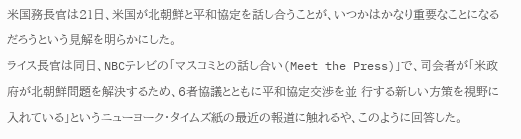米国務長官は21日、米国が北朝鮮と平和協定を話し合うことが、いつかはかなり重要なことになるだろうという見解を明らかにした。
ライス長官は同日、NBCテレビの「マスコミとの話し合い(Meet the Press)」で、司会者が「米政府が北朝鮮問題を解決するため、6者協議とともに平和協定交渉を並 行する新しい方策を視野に入れている」というニューヨーク・タイムズ紙の最近の報道に触れるや、このように回答した。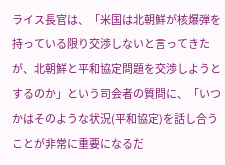ライス長官は、「米国は北朝鮮が核爆弾を持っている限り交渉しないと言ってきたが、北朝鮮と平和協定問題を交渉しようとするのか」という司会者の質問に、「いつかはそのような状況(平和協定)を話し合うことが非常に重要になるだ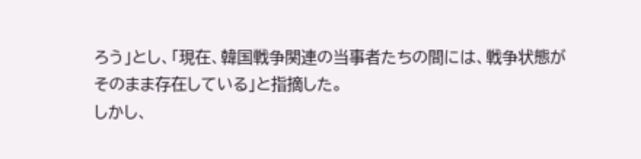ろう」とし、「現在、韓国戦争関連の当事者たちの間には、戦争状態がそのまま存在している」と指摘した。
しかし、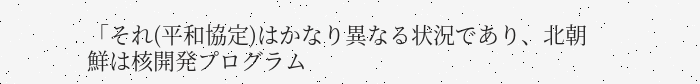「それ(平和協定)はかなり異なる状況であり、北朝鮮は核開発プログラム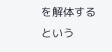を解体するという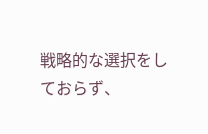戦略的な選択をしておらず、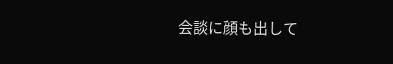会談に顔も出して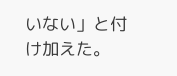いない」と付け加えた。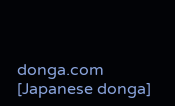donga.com [Japanese donga]